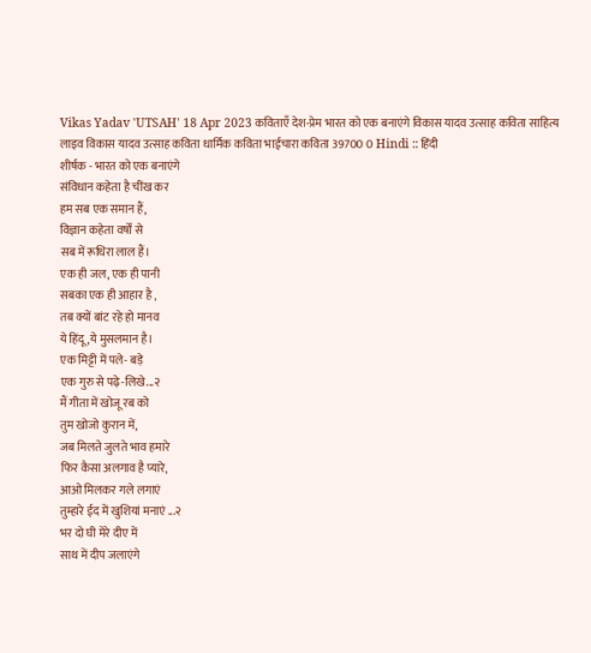Vikas Yadav 'UTSAH' 18 Apr 2023 कविताएँ देश-प्रेम भारत को एक बनाएंगे विकास यादव उत्साह कविता साहित्य लाइव विकास यादव उत्साह कविता धार्मिक कविता भाईचारा कविता 39700 0 Hindi :: हिंदी
शीर्षक - भारत को एक बनाएंगे
संविधान कहेता है चींख कर
हम सब एक समान हैं,
विज्ञान कहेता वर्षों से
सब में रूधिरा लाल हैं।
एक ही जल, एक ही पानी
सबका एक ही आहार है ,
तब क्यों बांट रहे हो मानव
ये हिंदू ,ये मुसलमान है।
एक मिट्टी में पले- बड़े
एक गुरु से पढ़े-लिखे...२
मैं गीता में खोजू रब को
तुम खोजो कुरान में,
जब मिलते जुलते भाव हमारे
फिर कैसा अलगाव है प्यारे,
आओ मिलकर गले लगाएं
तुम्हारे ईद में खुशियां मनाएं ...२
भर दो घी मेरे दीए में
साथ में दीप जलाएंगे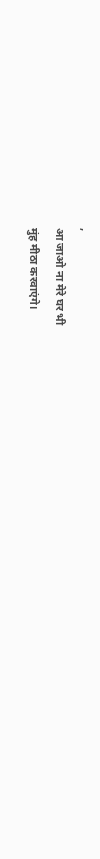,
आ जाओ ना मेरे घर भी
मुंह मीठा करवाएंगे।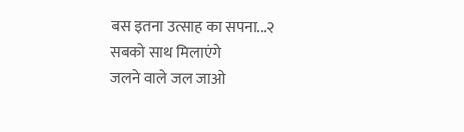बस इतना उत्साह का सपना...२
सबको साथ मिलाएंगे
जलने वाले जल जाओ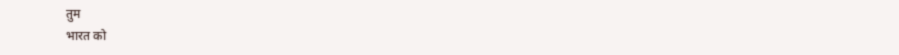तुम
भारत को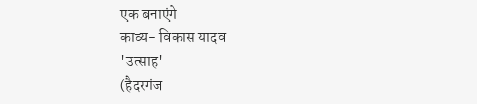एक बनाएंगे
काव्य- विकास यादव
'उत्साह'
(हैदरगंज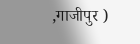,गाजीपुर )